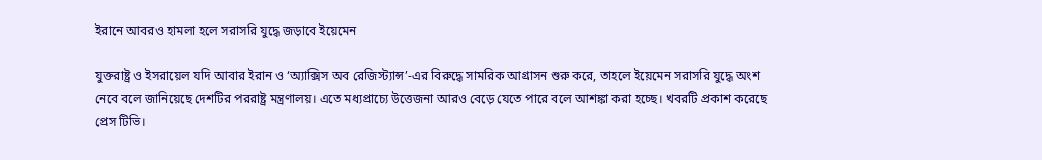ইরানে আবরও হামলা হলে সরাসরি যুদ্ধে জড়াবে ইয়েমেন

যুক্তরাষ্ট্র ও ইসরায়েল যদি আবার ইরান ও ‘অ্যাক্সিস অব রেজিস্ট্যান্স’-এর বিরুদ্ধে সামরিক আগ্রাসন শুরু করে, তাহলে ইয়েমেন সরাসরি যুদ্ধে অংশ নেবে বলে জানিয়েছে দেশটির পররাষ্ট্র মন্ত্রণালয়। এতে মধ্যপ্রাচ্যে উত্তেজনা আরও বেড়ে যেতে পারে বলে আশঙ্কা করা হচ্ছে। খবরটি প্রকাশ করেছে প্রেস টিভি।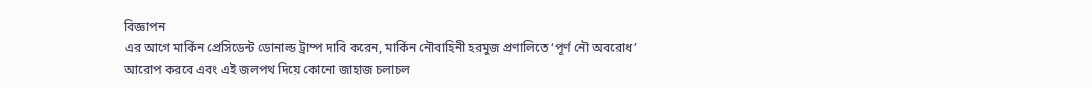বিজ্ঞাপন
এর আগে মার্কিন প্রেসিডেন্ট ডোনাল্ড ট্রাম্প দাবি করেন, মার্কিন নৌবাহিনী হরমুজ প্রণালিতে ‘পূর্ণ নৌ অবরোধ’ আরোপ করবে এবং এই জলপথ দিয়ে কোনো জাহাজ চলাচল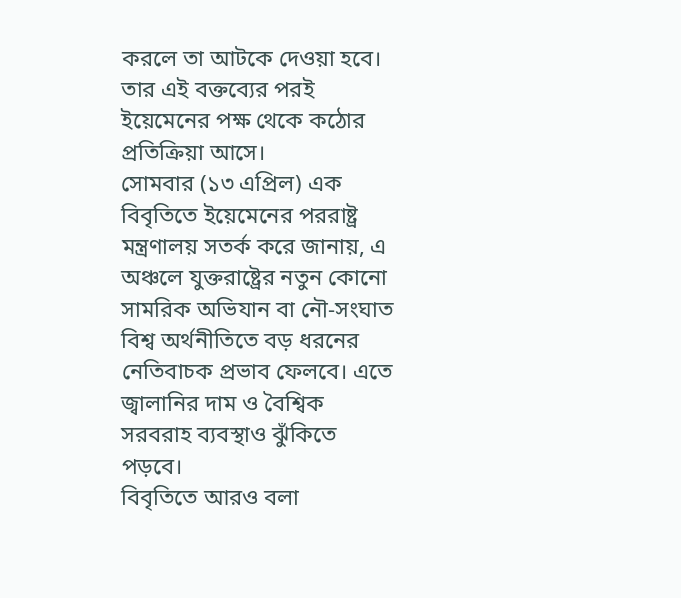করলে তা আটকে দেওয়া হবে। তার এই বক্তব্যের পরই ইয়েমেনের পক্ষ থেকে কঠোর প্রতিক্রিয়া আসে।
সোমবার (১৩ এপ্রিল) এক বিবৃতিতে ইয়েমেনের পররাষ্ট্র মন্ত্রণালয় সতর্ক করে জানায়, এ অঞ্চলে যুক্তরাষ্ট্রের নতুন কোনো সামরিক অভিযান বা নৌ-সংঘাত বিশ্ব অর্থনীতিতে বড় ধরনের নেতিবাচক প্রভাব ফেলবে। এতে জ্বালানির দাম ও বৈশ্বিক সরবরাহ ব্যবস্থাও ঝুঁকিতে পড়বে।
বিবৃতিতে আরও বলা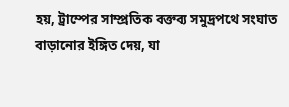হয়, ট্রাম্পের সাম্প্রতিক বক্তব্য সমুদ্রপথে সংঘাত বাড়ানোর ইঙ্গিত দেয়, যা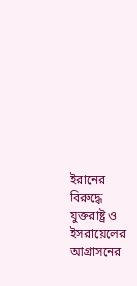ইরানের বিরুদ্ধে যুক্তরাষ্ট্র ও ইসরায়েলের আগ্রাসনের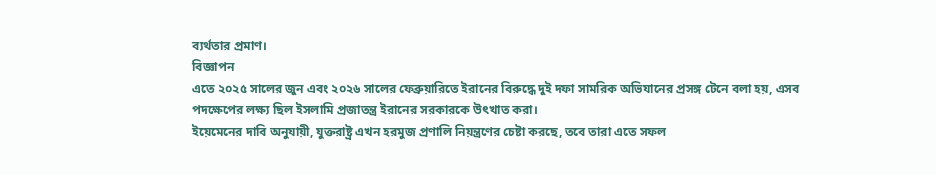ব্যর্থতার প্রমাণ।
বিজ্ঞাপন
এতে ২০২৫ সালের জুন এবং ২০২৬ সালের ফেব্রুয়ারিতে ইরানের বিরুদ্ধে দুই দফা সামরিক অভিযানের প্রসঙ্গ টেনে বলা হয়, এসব পদক্ষেপের লক্ষ্য ছিল ইসলামি প্রজাতন্ত্র ইরানের সরকারকে উৎখাত করা।
ইয়েমেনের দাবি অনুযায়ী, যুক্তরাষ্ট্র এখন হরমুজ প্রণালি নিয়ন্ত্রণের চেষ্টা করছে, তবে তারা এতে সফল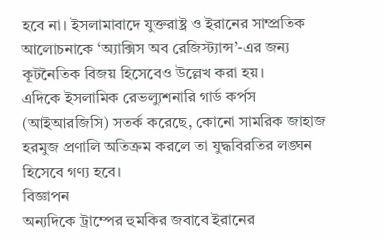হবে না। ইসলামাবাদে যুক্তরাষ্ট্র ও ইরানের সাম্প্রতিক আলোচনাকে ‘অ্যাক্সিস অব রেজিস্ট্যান্স’-এর জন্য কূটনৈতিক বিজয় হিসেবেও উল্লেখ করা হয়।
এদিকে ইসলামিক রেভল্যুশনারি গার্ড কর্পস (আইআরজিসি) সতর্ক করেছে, কোনো সামরিক জাহাজ হরমুজ প্রণালি অতিক্রম করলে তা যুদ্ধবিরতির লঙ্ঘন হিসেবে গণ্য হবে।
বিজ্ঞাপন
অন্যদিকে ট্রাম্পের হুমকির জবাবে ইরানের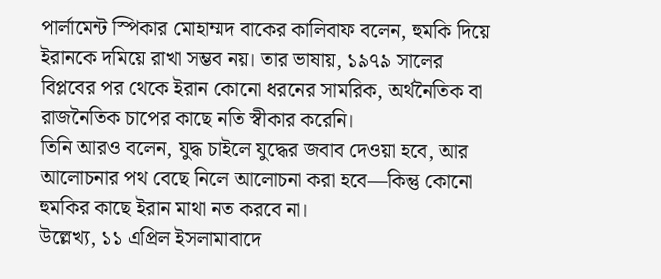পার্লামেন্ট স্পিকার মোহাম্মদ বাকের কালিবাফ বলেন, হুমকি দিয়ে ইরানকে দমিয়ে রাখা সম্ভব নয়। তার ভাষায়, ১৯৭৯ সালের বিপ্লবের পর থেকে ইরান কোনো ধরনের সামরিক, অর্থনৈতিক বা রাজনৈতিক চাপের কাছে নতি স্বীকার করেনি।
তিনি আরও বলেন, যুদ্ধ চাইলে যুদ্ধের জবাব দেওয়া হবে, আর আলোচনার পথ বেছে নিলে আলোচনা করা হবে—কিন্তু কোনো হুমকির কাছে ইরান মাথা নত করবে না।
উল্লেখ্য, ১১ এপ্রিল ইসলামাবাদে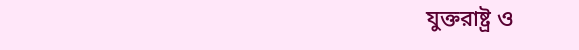যুক্তরাষ্ট্র ও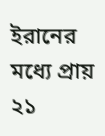ইরানের মধ্যে প্রায় ২১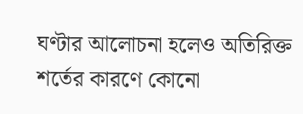ঘণ্টার আলোচনা হলেও অতিরিক্ত শর্তের কারণে কোনো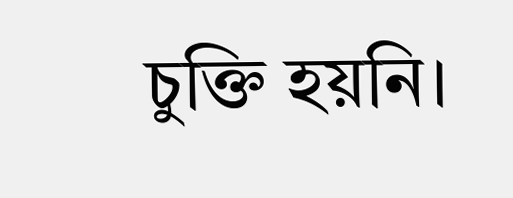চুক্তি হয়নি।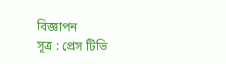বিজ্ঞাপন
সূত্র : প্রেস টিভি